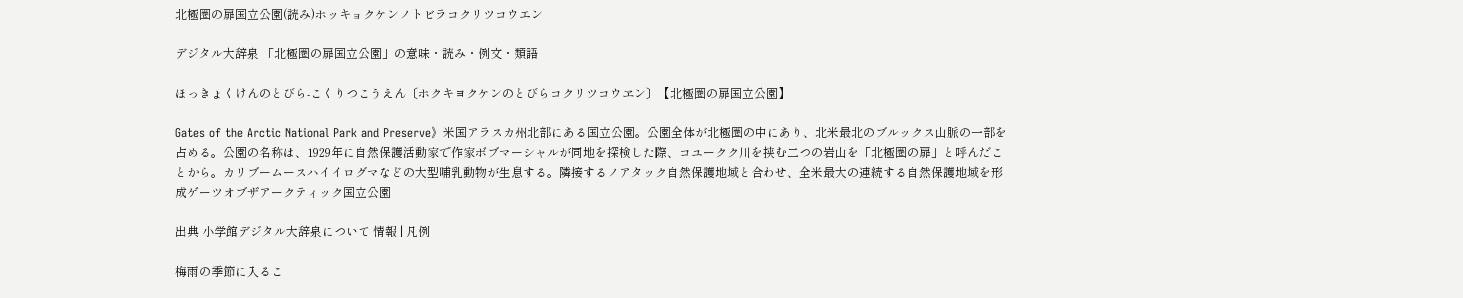北極圏の扉国立公園(読み)ホッキョクケンノトビラコクリツコウエン

デジタル大辞泉 「北極圏の扉国立公園」の意味・読み・例文・類語

ほっきょくけんのとびら‐こくりつこうえん〔ホクキヨクケンのとびらコクリツコウヱン〕【北極圏の扉国立公園】

Gates of the Arctic National Park and Preserve》米国アラスカ州北部にある国立公園。公園全体が北極圏の中にあり、北米最北のブルックス山脈の一部を占める。公園の名称は、1929年に自然保護活動家で作家ボブマーシャルが同地を探検した際、コユークク川を挟む二つの岩山を「北極圏の扉」と呼んだことから。カリブームースハイイログマなどの大型哺乳動物が生息する。隣接するノアタック自然保護地域と合わせ、全米最大の連続する自然保護地域を形成ゲーツオブザアークティック国立公園

出典 小学館デジタル大辞泉について 情報 | 凡例

梅雨の季節に入るこ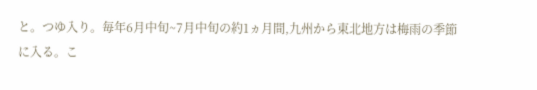と。つゆ入り。毎年6月中旬~7月中旬の約1ヵ月間,九州から東北地方は梅雨の季節に入る。こ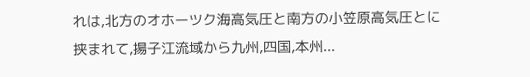れは,北方のオホーツク海高気圧と南方の小笠原高気圧とに挟まれて,揚子江流域から九州,四国,本州...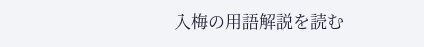入梅の用語解説を読む